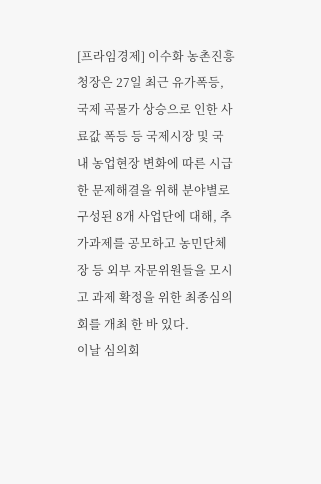[프라임경제] 이수화 농촌진흥청장은 27일 최근 유가폭등, 국제 곡물가 상승으로 인한 사료값 폭등 등 국제시장 및 국내 농업현장 변화에 따른 시급한 문제해결을 위해 분야별로 구성된 8개 사업단에 대해, 추가과제를 공모하고 농민단체장 등 외부 자문위원들을 모시고 과제 확정을 위한 최종심의회를 개최 한 바 있다.
이날 심의회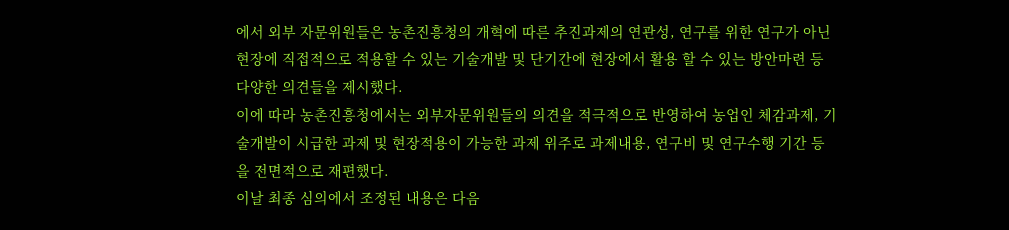에서 외부 자문위원들은 농촌진흥청의 개혁에 따른 추진과제의 연관성, 연구를 위한 연구가 아닌 현장에 직접적으로 적용할 수 있는 기술개발 및 단기간에 현장에서 활용 할 수 있는 방안마련 등 다양한 의견들을 제시했다.
이에 따라 농촌진흥청에서는 외부자문위원들의 의견을 적극적으로 반영하여 농업인 체감과제, 기술개발이 시급한 과제 및 현장적용이 가능한 과제 위주로 과제내용, 연구비 및 연구수행 기간 등을 전면적으로 재편했다.
이날 최종 심의에서 조정된 내용은 다음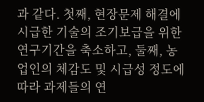과 같다. 첫째, 현장문제 해결에 시급한 기술의 조기보급을 위한 연구기간을 축소하고, 둘째, 농업인의 체감도 및 시급성 정도에 따라 과제들의 연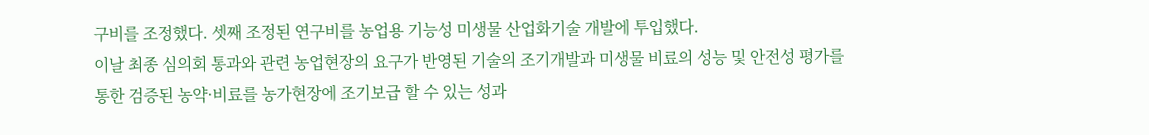구비를 조정했다. 셋째 조정된 연구비를 농업용 기능성 미생물 산업화기술 개발에 투입했다.
이날 최종 심의회 통과와 관련 농업현장의 요구가 반영된 기술의 조기개발과 미생물 비료의 성능 및 안전성 평가를 통한 검증된 농약·비료를 농가현장에 조기보급 할 수 있는 성과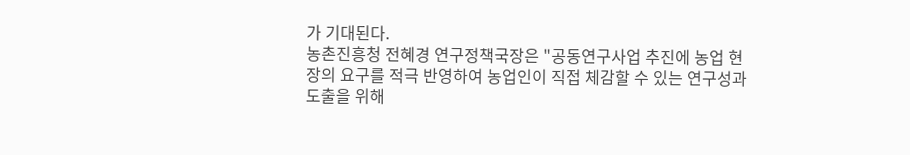가 기대된다.
농촌진흥청 전혜경 연구정책국장은 "공동연구사업 추진에 농업 현장의 요구를 적극 반영하여 농업인이 직접 체감할 수 있는 연구성과 도출을 위해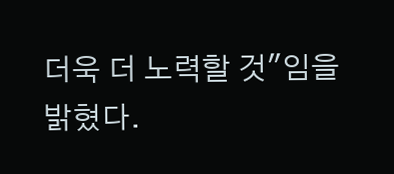더욱 더 노력할 것"임을 밝혔다.